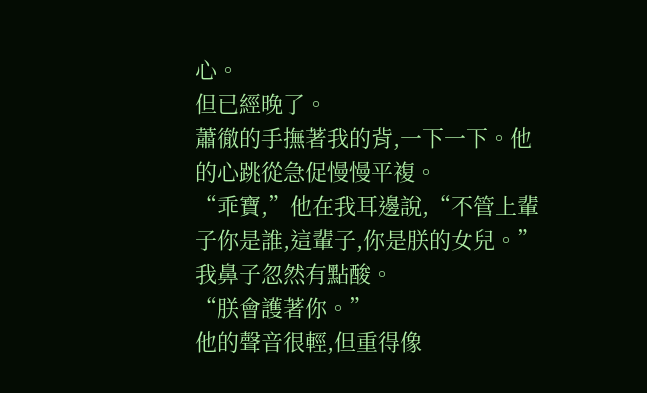心。
但已經晚了。
蕭徹的手撫著我的背,一下一下。他的心跳從急促慢慢平複。
“乖寶,”他在我耳邊說,“不管上輩子你是誰,這輩子,你是朕的女兒。”
我鼻子忽然有點酸。
“朕會護著你。”
他的聲音很輕,但重得像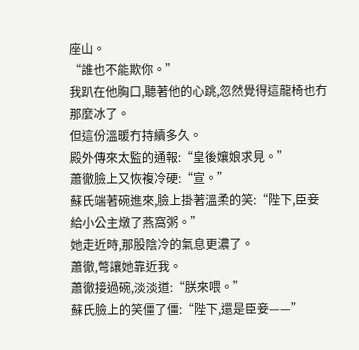座山。
“誰也不能欺你。”
我趴在他胸口,聽著他的心跳,忽然覺得這龍椅也冇那麼冰了。
但這份溫暖冇持續多久。
殿外傳來太監的通報:“皇後孃娘求見。”
蕭徹臉上又恢複冷硬:“宣。”
蘇氏端著碗進來,臉上掛著溫柔的笑:“陛下,臣妾給小公主燉了燕窩粥。”
她走近時,那股陰冷的氣息更濃了。
蕭徹,彆讓她靠近我。
蕭徹接過碗,淡淡道:“朕來喂。”
蘇氏臉上的笑僵了僵:“陛下,還是臣妾——”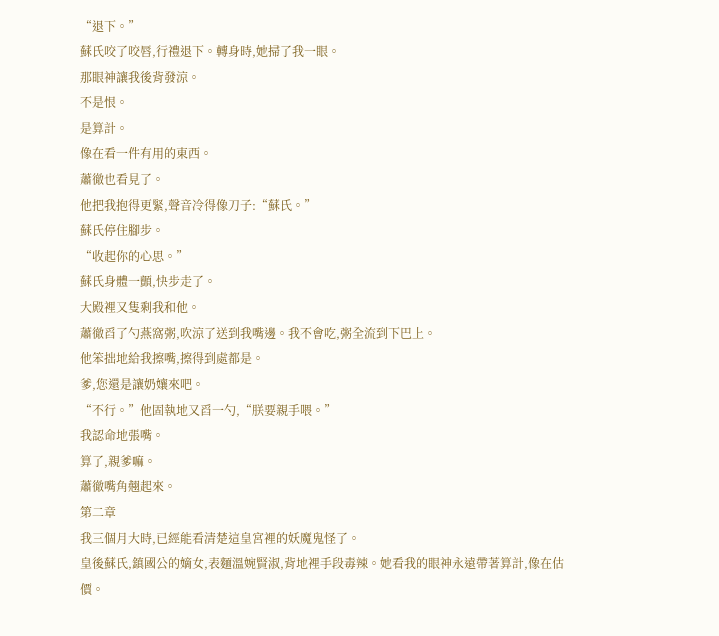“退下。”
蘇氏咬了咬唇,行禮退下。轉身時,她掃了我一眼。
那眼神讓我後背發涼。
不是恨。
是算計。
像在看一件有用的東西。
蕭徹也看見了。
他把我抱得更緊,聲音冷得像刀子:“蘇氏。”
蘇氏停住腳步。
“收起你的心思。”
蘇氏身體一顫,快步走了。
大殿裡又隻剩我和他。
蕭徹舀了勺燕窩粥,吹涼了送到我嘴邊。我不會吃,粥全流到下巴上。
他笨拙地給我擦嘴,擦得到處都是。
爹,您還是讓奶孃來吧。
“不行。”他固執地又舀一勺,“朕要親手喂。”
我認命地張嘴。
算了,親爹嘛。
蕭徹嘴角翹起來。
第二章
我三個月大時,已經能看清楚這皇宮裡的妖魔鬼怪了。
皇後蘇氏,鎮國公的嫡女,表麵溫婉賢淑,背地裡手段毒辣。她看我的眼神永遠帶著算計,像在估價。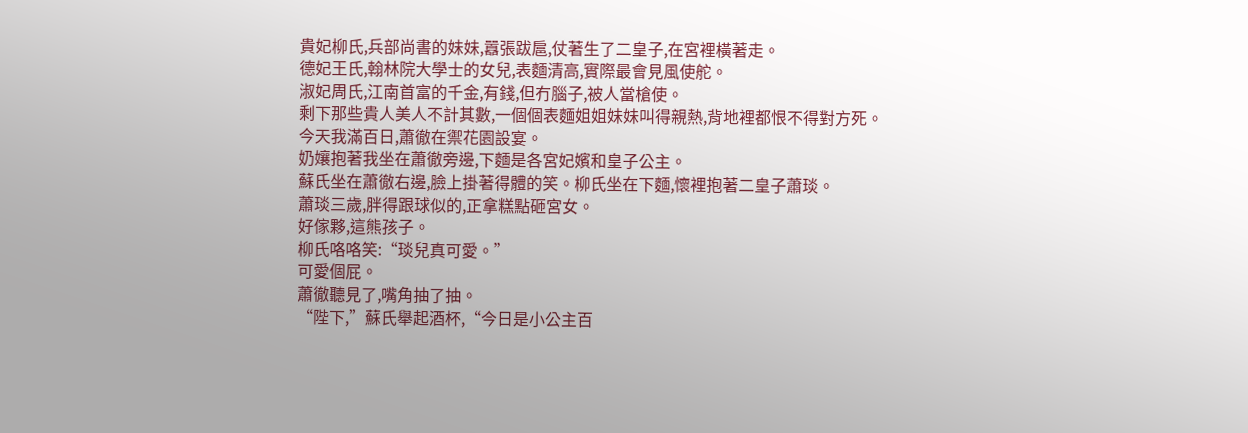貴妃柳氏,兵部尚書的妹妹,囂張跋扈,仗著生了二皇子,在宮裡橫著走。
德妃王氏,翰林院大學士的女兒,表麵清高,實際最會見風使舵。
淑妃周氏,江南首富的千金,有錢,但冇腦子,被人當槍使。
剩下那些貴人美人不計其數,一個個表麵姐姐妹妹叫得親熱,背地裡都恨不得對方死。
今天我滿百日,蕭徹在禦花園設宴。
奶孃抱著我坐在蕭徹旁邊,下麵是各宮妃嬪和皇子公主。
蘇氏坐在蕭徹右邊,臉上掛著得體的笑。柳氏坐在下麵,懷裡抱著二皇子蕭琰。
蕭琰三歲,胖得跟球似的,正拿糕點砸宮女。
好傢夥,這熊孩子。
柳氏咯咯笑:“琰兒真可愛。”
可愛個屁。
蕭徹聽見了,嘴角抽了抽。
“陛下,”蘇氏舉起酒杯,“今日是小公主百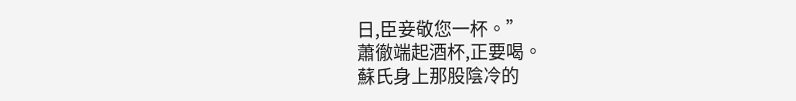日,臣妾敬您一杯。”
蕭徹端起酒杯,正要喝。
蘇氏身上那股陰冷的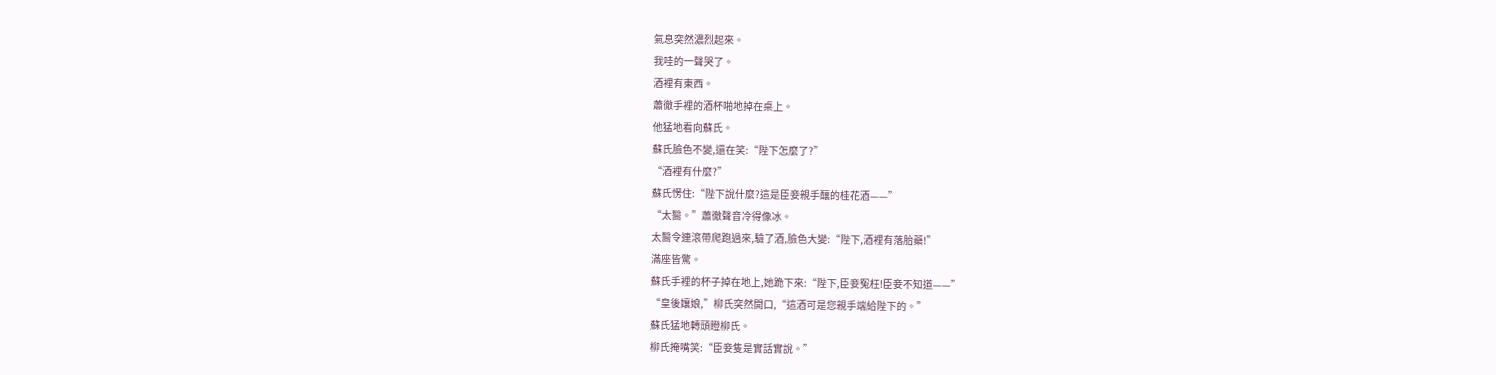氣息突然濃烈起來。
我哇的一聲哭了。
酒裡有東西。
蕭徹手裡的酒杯啪地掉在桌上。
他猛地看向蘇氏。
蘇氏臉色不變,還在笑:“陛下怎麼了?”
“酒裡有什麼?”
蘇氏愣住:“陛下說什麼?這是臣妾親手釀的桂花酒——”
“太醫。”蕭徹聲音冷得像冰。
太醫令連滾帶爬跑過來,驗了酒,臉色大變:“陛下,酒裡有落胎藥!”
滿座皆驚。
蘇氏手裡的杯子掉在地上,她跪下來:“陛下,臣妾冤枉!臣妾不知道——”
“皇後孃娘,”柳氏突然開口,“這酒可是您親手端給陛下的。”
蘇氏猛地轉頭瞪柳氏。
柳氏掩嘴笑:“臣妾隻是實話實說。”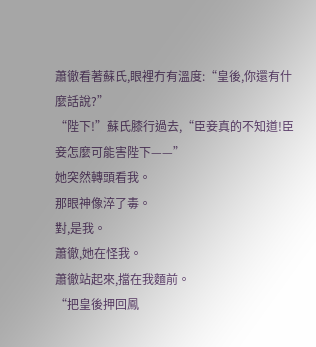蕭徹看著蘇氏,眼裡冇有溫度:“皇後,你還有什麼話說?”
“陛下!”蘇氏膝行過去,“臣妾真的不知道!臣妾怎麼可能害陛下——”
她突然轉頭看我。
那眼神像淬了毒。
對,是我。
蕭徹,她在怪我。
蕭徹站起來,擋在我麵前。
“把皇後押回鳳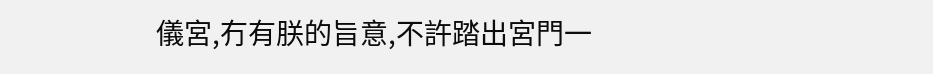儀宮,冇有朕的旨意,不許踏出宮門一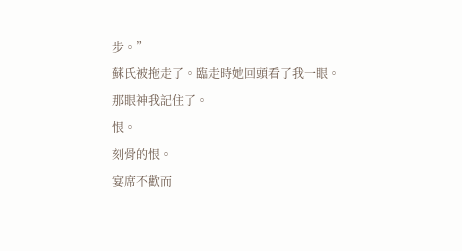步。”
蘇氏被拖走了。臨走時她回頭看了我一眼。
那眼神我記住了。
恨。
刻骨的恨。
宴席不歡而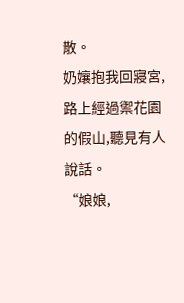散。
奶孃抱我回寢宮,路上經過禦花園的假山,聽見有人說話。
“娘娘,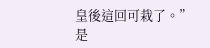皇後這回可栽了。”是